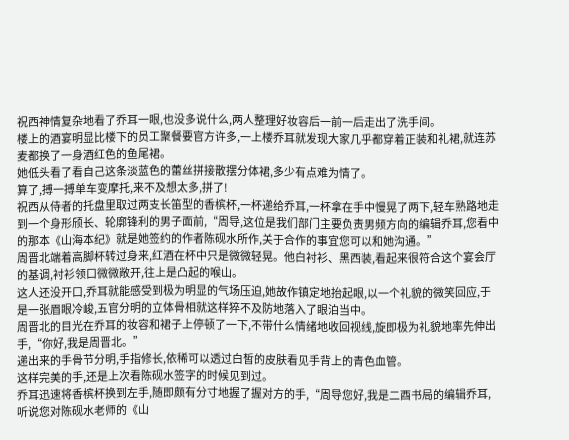祝西神情复杂地看了乔耳一眼,也没多说什么,两人整理好妆容后一前一后走出了洗手间。
楼上的酒宴明显比楼下的员工聚餐要官方许多,一上楼乔耳就发现大家几乎都穿着正装和礼裙,就连苏麦都换了一身酒红色的鱼尾裙。
她低头看了看自己这条淡蓝色的蕾丝拼接散摆分体裙,多少有点难为情了。
算了,搏一搏单车变摩托,来不及想太多,拼了!
祝西从侍者的托盘里取过两支长笛型的香槟杯,一杯递给乔耳,一杯拿在手中慢晃了两下,轻车熟路地走到一个身形颀长、轮廓锋利的男子面前,“周导,这位是我们部门主要负责男频方向的编辑乔耳,您看中的那本《山海本纪》就是她签约的作者陈砚水所作,关于合作的事宜您可以和她沟通。”
周晋北端着高脚杯转过身来,红酒在杯中只是微微轻晃。他白衬衫、黑西装,看起来很符合这个宴会厅的基调,衬衫领口微微敞开,往上是凸起的喉山。
这人还没开口,乔耳就能感受到极为明显的气场压迫,她故作镇定地抬起眼,以一个礼貌的微笑回应,于是一张眉眼冷峻,五官分明的立体骨相就这样猝不及防地落入了眼泊当中。
周晋北的目光在乔耳的妆容和裙子上停顿了一下,不带什么情绪地收回视线,旋即极为礼貌地率先伸出手,“你好,我是周晋北。”
递出来的手骨节分明,手指修长,依稀可以透过白皙的皮肤看见手背上的青色血管。
这样完美的手,还是上次看陈砚水签字的时候见到过。
乔耳迅速将香槟杯换到左手,随即颇有分寸地握了握对方的手,“周导您好,我是二酉书局的编辑乔耳,听说您对陈砚水老师的《山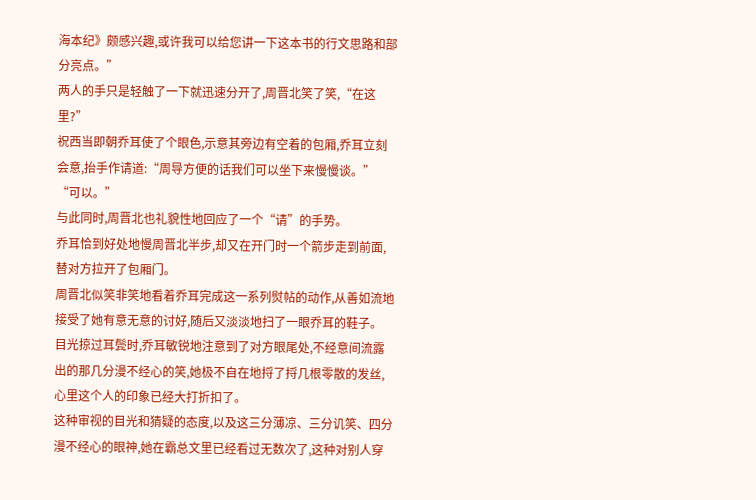海本纪》颇感兴趣,或许我可以给您讲一下这本书的行文思路和部分亮点。”
两人的手只是轻触了一下就迅速分开了,周晋北笑了笑,“在这里?”
祝西当即朝乔耳使了个眼色,示意其旁边有空着的包厢,乔耳立刻会意,抬手作请道:“周导方便的话我们可以坐下来慢慢谈。”
“可以。”
与此同时,周晋北也礼貌性地回应了一个“请”的手势。
乔耳恰到好处地慢周晋北半步,却又在开门时一个箭步走到前面,替对方拉开了包厢门。
周晋北似笑非笑地看着乔耳完成这一系列熨帖的动作,从善如流地接受了她有意无意的讨好,随后又淡淡地扫了一眼乔耳的鞋子。
目光掠过耳鬓时,乔耳敏锐地注意到了对方眼尾处,不经意间流露出的那几分漫不经心的笑,她极不自在地捋了捋几根零散的发丝,心里这个人的印象已经大打折扣了。
这种审视的目光和猜疑的态度,以及这三分薄凉、三分讥笑、四分漫不经心的眼神,她在霸总文里已经看过无数次了,这种对别人穿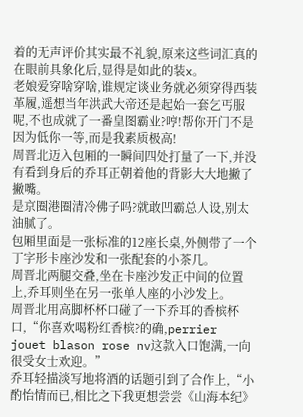着的无声评价其实最不礼貌,原来这些词汇真的在眼前具象化后,显得是如此的装x。
老娘爱穿啥穿啥,谁规定谈业务就必须穿得西装革履,遥想当年洪武大帝还是起始一套乞丐服呢,不也成就了一番皇图霸业?哼!帮你开门不是因为低你一等,而是我素质极高!
周晋北迈入包厢的一瞬间四处打量了一下,并没有看到身后的乔耳正朝着他的背影大大地撇了撇嘴。
是京圈港圈清冷佛子吗?就敢凹霸总人设,别太油腻了。
包厢里面是一张标准的12座长桌,外侧带了一个丁字形卡座沙发和一张配套的小茶几。
周晋北两腿交叠,坐在卡座沙发正中间的位置上,乔耳则坐在另一张单人座的小沙发上。
周晋北用高脚杯杯口碰了一下乔耳的香槟杯口,“你喜欢喝粉红香槟?的确,perrier jouet blason rose nv这款入口饱满,一向很受女士欢迎。”
乔耳轻描淡写地将酒的话题引到了合作上,“小酌怡情而已,相比之下我更想尝尝《山海本纪》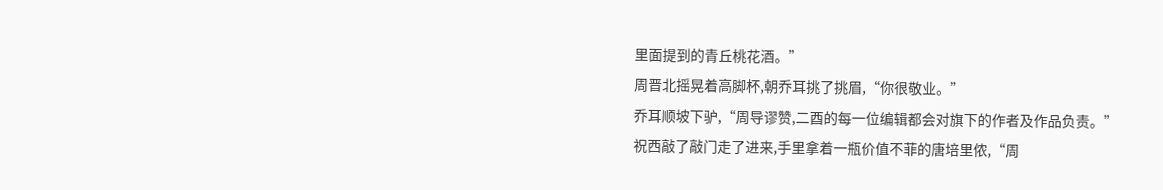里面提到的青丘桃花酒。”
周晋北摇晃着高脚杯,朝乔耳挑了挑眉,“你很敬业。”
乔耳顺坡下驴,“周导谬赞,二酉的每一位编辑都会对旗下的作者及作品负责。”
祝西敲了敲门走了进来,手里拿着一瓶价值不菲的唐培里侬,“周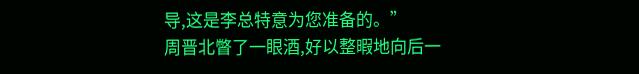导,这是李总特意为您准备的。”
周晋北瞥了一眼酒,好以整暇地向后一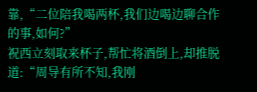靠,“二位陪我喝两杯,我们边喝边聊合作的事,如何?”
祝西立刻取来杯子,帮忙将酒倒上,却推脱道:“周导有所不知,我刚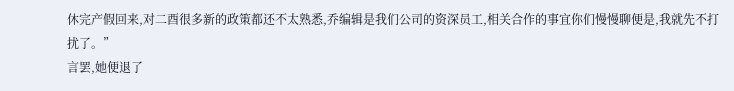休完产假回来,对二酉很多新的政策都还不太熟悉,乔编辑是我们公司的资深员工,相关合作的事宜你们慢慢聊便是,我就先不打扰了。”
言罢,她便退了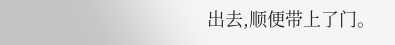出去,顺便带上了门。